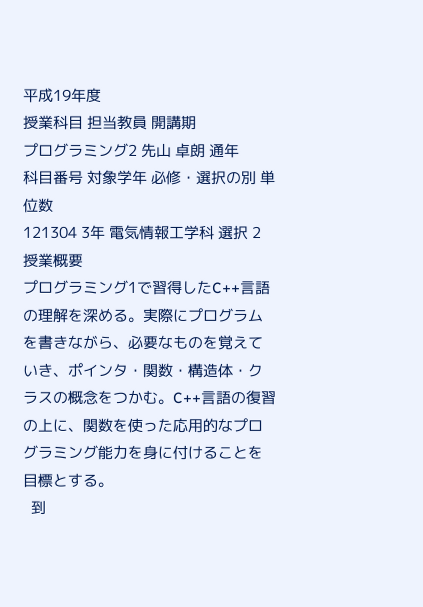平成19年度
授業科目 担当教員 開講期
プログラミング2 先山 卓朗 通年
科目番号 対象学年 必修・選択の別 単位数
121304 3年 電気情報工学科 選択 2
授業概要
プログラミング1で習得したC++言語の理解を深める。実際にプログラムを書きながら、必要なものを覚えていき、ポインタ・関数・構造体・クラスの概念をつかむ。C++言語の復習の上に、関数を使った応用的なプログラミング能力を身に付けることを目標とする。
  到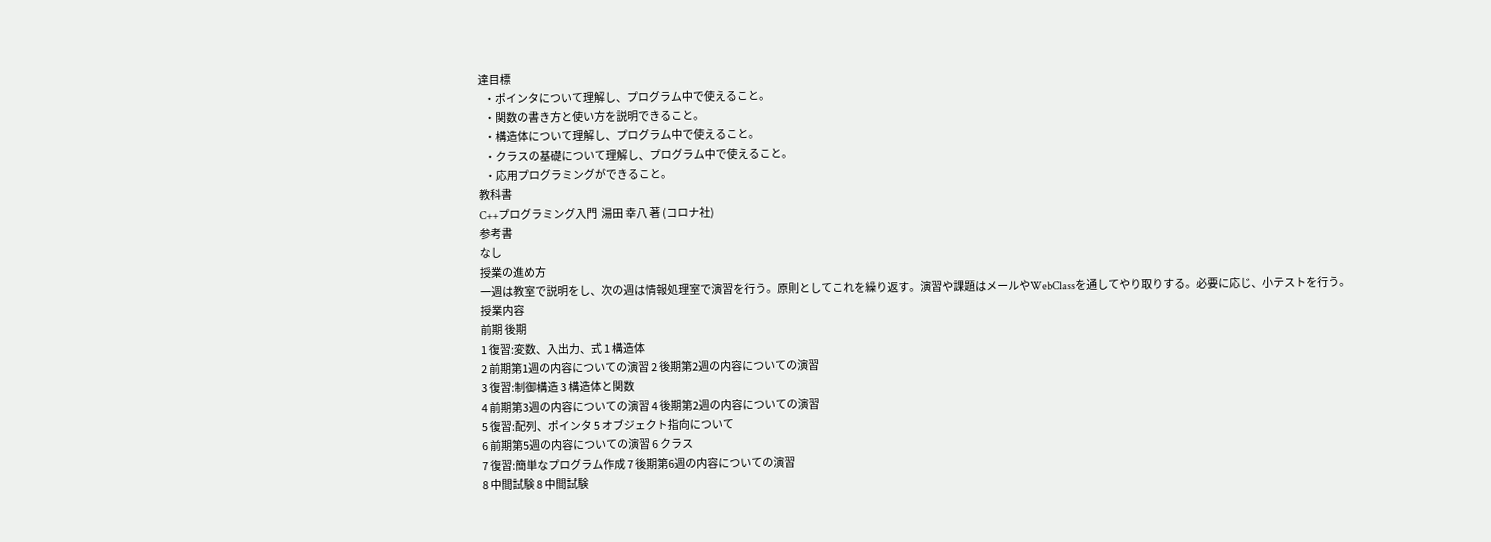達目標
   ・ポインタについて理解し、プログラム中で使えること。
   ・関数の書き方と使い方を説明できること。
   ・構造体について理解し、プログラム中で使えること。
   ・クラスの基礎について理解し、プログラム中で使えること。
   ・応用プログラミングができること。
教科書
C++プログラミング入門  湯田 幸八 著 (コロナ社)
参考書
なし
授業の進め方
一週は教室で説明をし、次の週は情報処理室で演習を行う。原則としてこれを繰り返す。演習や課題はメールやWebClassを通してやり取りする。必要に応じ、小テストを行う。
授業内容
前期 後期
1 復習:変数、入出力、式 1 構造体
2 前期第1週の内容についての演習 2 後期第2週の内容についての演習
3 復習:制御構造 3 構造体と関数
4 前期第3週の内容についての演習 4 後期第2週の内容についての演習
5 復習:配列、ポインタ 5 オブジェクト指向について
6 前期第5週の内容についての演習 6 クラス
7 復習:簡単なプログラム作成 7 後期第6週の内容についての演習
8 中間試験 8 中間試験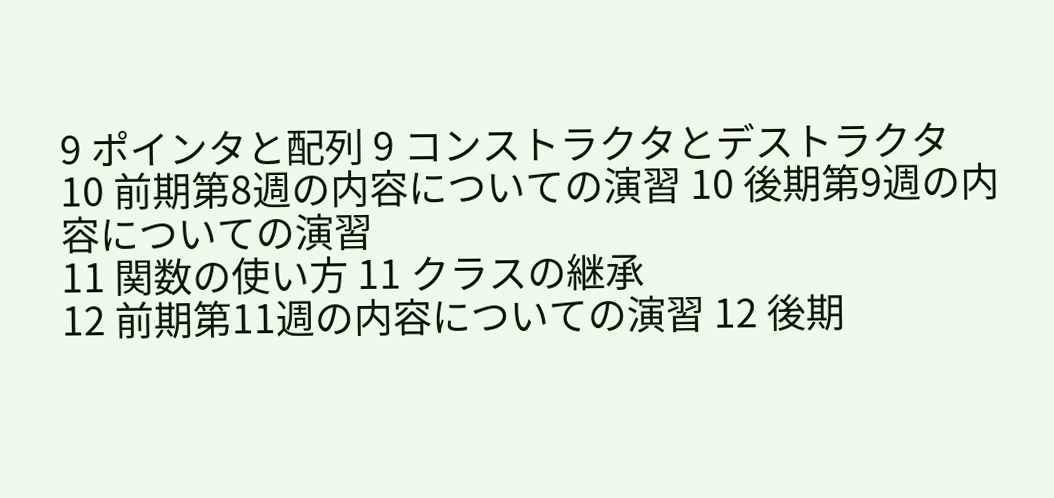9 ポインタと配列 9 コンストラクタとデストラクタ
10 前期第8週の内容についての演習 10 後期第9週の内容についての演習
11 関数の使い方 11 クラスの継承
12 前期第11週の内容についての演習 12 後期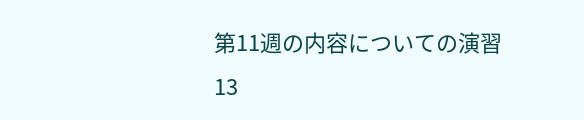第11週の内容についての演習
13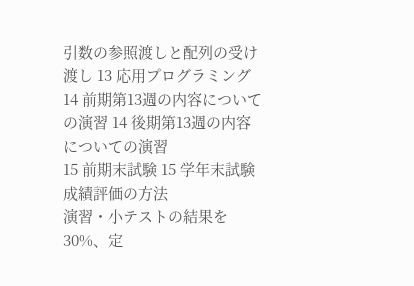引数の参照渡しと配列の受け渡し 13 応用プログラミング
14 前期第13週の内容についての演習 14 後期第13週の内容についての演習
15 前期末試験 15 学年末試験
成績評価の方法
演習・小テストの結果を30%、定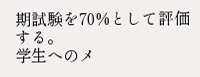期試験を70%として評価する。
学生へのメ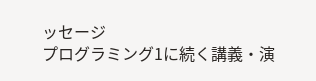ッセージ
プログラミング1に続く講義・演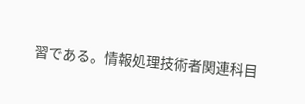習である。情報処理技術者関連科目